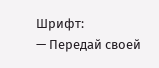Шрифт:
— Передай своей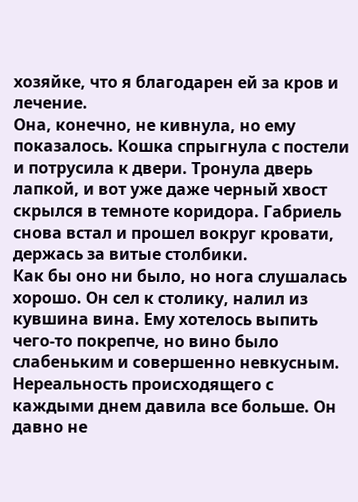хозяйке, что я благодарен ей за кров и лечение.
Она, конечно, не кивнула, но ему показалось. Кошка спрыгнула с постели и потрусила к двери. Тронула дверь лапкой, и вот уже даже черный хвост скрылся в темноте коридора. Габриель снова встал и прошел вокруг кровати, держась за витые столбики.
Как бы оно ни было, но нога слушалась хорошо. Он сел к столику, налил из кувшина вина. Ему хотелось выпить чего-то покрепче, но вино было слабеньким и совершенно невкусным. Нереальность происходящего с каждыми днем давила все больше. Он давно не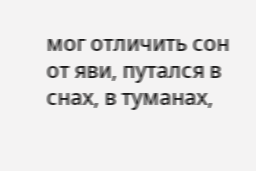мог отличить сон от яви, путался в снах, в туманах,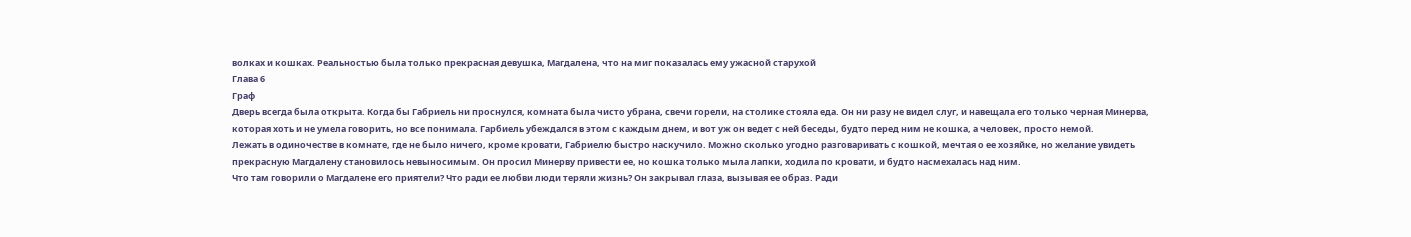волках и кошках. Реальностью была только прекрасная девушка, Магдалена, что на миг показалась ему ужасной старухой
Глава 6
Граф
Дверь всегда была открыта. Когда бы Габриель ни проснулся, комната была чисто убрана, свечи горели, на столике стояла еда. Он ни разу не видел слуг, и навещала его только черная Минерва, которая хоть и не умела говорить, но все понимала. Гарбиель убеждался в этом с каждым днем, и вот уж он ведет с ней беседы, будто перед ним не кошка, а человек, просто немой.
Лежать в одиночестве в комнате, где не было ничего, кроме кровати, Габриелю быстро наскучило. Можно сколько угодно разговаривать с кошкой, мечтая о ее хозяйке, но желание увидеть прекрасную Магдалену становилось невыносимым. Он просил Минерву привести ее, но кошка только мыла лапки, ходила по кровати, и будто насмехалась над ним.
Что там говорили о Магдалене его приятели? Что ради ее любви люди теряли жизнь? Он закрывал глаза, вызывая ее образ. Ради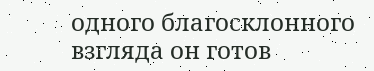одного благосклонного взгляда он готов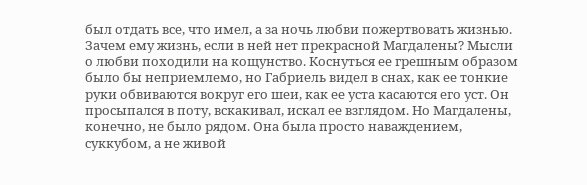был отдать все, что имел, а за ночь любви пожертвовать жизнью. Зачем ему жизнь, если в ней нет прекрасной Магдалены? Мысли о любви походили на кощунство. Коснуться ее грешным образом было бы неприемлемо, но Габриель видел в снах, как ее тонкие руки обвиваются вокруг его шеи, как ее уста касаются его уст. Он просыпался в поту, вскакивал, искал ее взглядом. Но Магдалены, конечно, не было рядом. Она была просто наваждением, суккубом, а не живой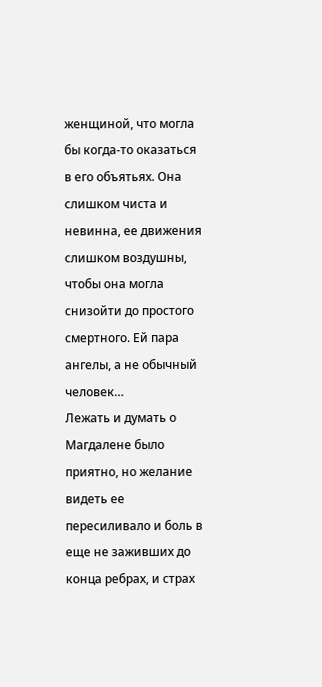женщиной, что могла бы когда-то оказаться в его объятьях. Она слишком чиста и невинна, ее движения слишком воздушны, чтобы она могла снизойти до простого смертного. Ей пара ангелы, а не обычный человек…
Лежать и думать о Магдалене было приятно, но желание видеть ее пересиливало и боль в еще не заживших до конца ребрах, и страх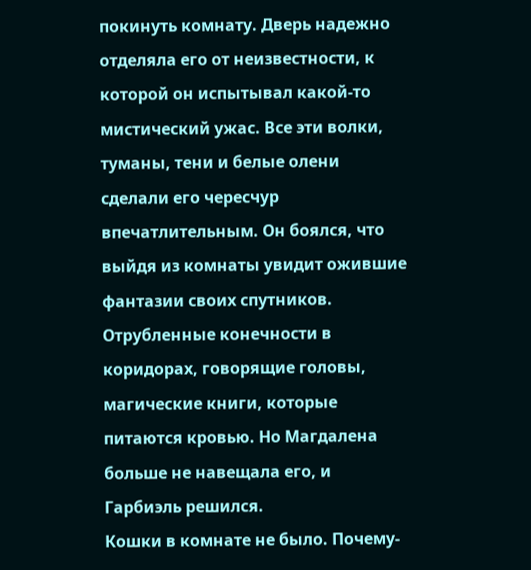покинуть комнату. Дверь надежно отделяла его от неизвестности, к которой он испытывал какой-то мистический ужас. Все эти волки, туманы, тени и белые олени сделали его чересчур впечатлительным. Он боялся, что выйдя из комнаты увидит ожившие фантазии своих спутников. Отрубленные конечности в коридорах, говорящие головы, магические книги, которые питаются кровью. Но Магдалена больше не навещала его, и Гарбиэль решился.
Кошки в комнате не было. Почему-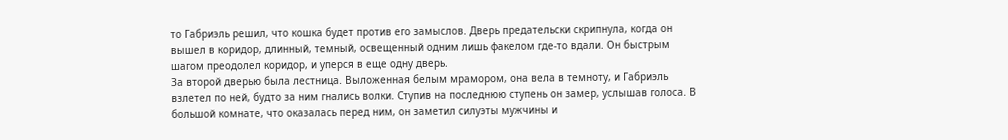то Габриэль решил, что кошка будет против его замыслов. Дверь предательски скрипнула, когда он вышел в коридор, длинный, темный, освещенный одним лишь факелом где-то вдали. Он быстрым шагом преодолел коридор, и уперся в еще одну дверь.
За второй дверью была лестница. Выложенная белым мрамором, она вела в темноту, и Габриэль взлетел по ней, будто за ним гнались волки. Ступив на последнюю ступень он замер, услышав голоса. В большой комнате, что оказалась перед ним, он заметил силуэты мужчины и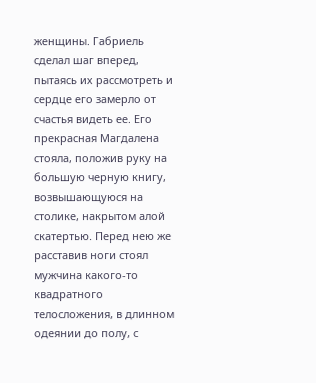женщины. Габриель сделал шаг вперед, пытаясь их рассмотреть и сердце его замерло от счастья видеть ее. Его прекрасная Магдалена стояла, положив руку на большую черную книгу, возвышающуюся на столике, накрытом алой скатертью. Перед нею же расставив ноги стоял мужчина какого-то квадратного телосложения, в длинном одеянии до полу, с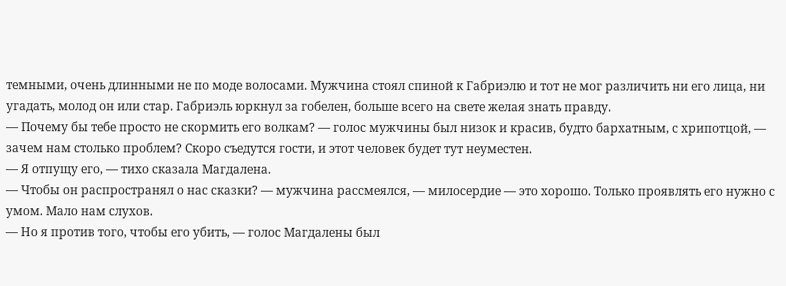темными, очень длинными не по моде волосами. Мужчина стоял спиной к Габриэлю и тот не мог различить ни его лица, ни угадать, молод он или стар. Габриэль юркнул за гобелен, больше всего на свете желая знать правду.
— Почему бы тебе просто не скормить его волкам? — голос мужчины был низок и красив, будто бархатным, с хрипотцой, — зачем нам столько проблем? Скоро съедутся гости, и этот человек будет тут неуместен.
— Я отпущу его, — тихо сказала Магдалена.
— Чтобы он распространял о нас сказки? — мужчина рассмеялся, — милосердие — это хорошо. Только проявлять его нужно с умом. Мало нам слухов.
— Но я против того, чтобы его убить, — голос Магдалены был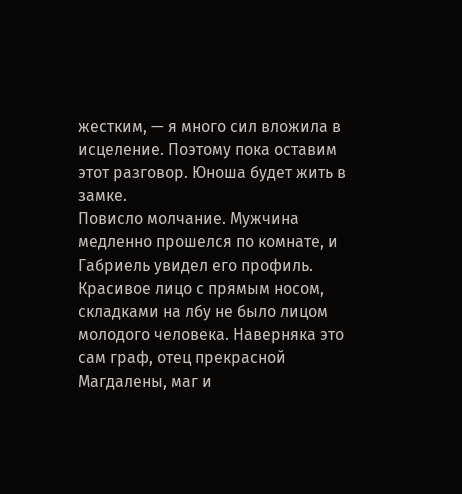жестким, — я много сил вложила в исцеление. Поэтому пока оставим этот разговор. Юноша будет жить в замке.
Повисло молчание. Мужчина медленно прошелся по комнате, и Габриель увидел его профиль. Красивое лицо с прямым носом, складками на лбу не было лицом молодого человека. Наверняка это сам граф, отец прекрасной Магдалены, маг и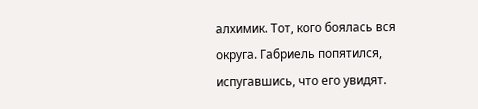алхимик. Тот, кого боялась вся округа. Габриель попятился, испугавшись, что его увидят.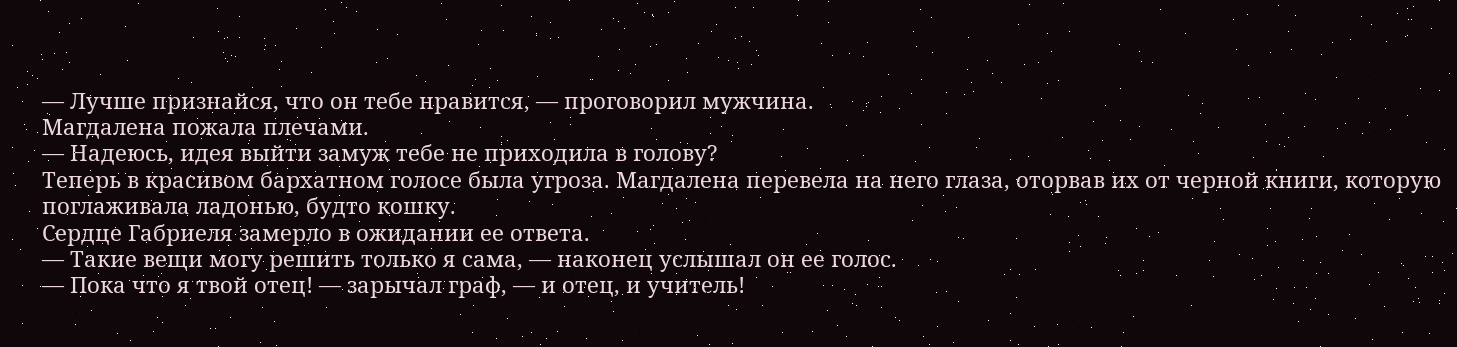— Лучше признайся, что он тебе нравится, — проговорил мужчина.
Магдалена пожала плечами.
— Надеюсь, идея выйти замуж тебе не приходила в голову?
Теперь в красивом бархатном голосе была угроза. Магдалена перевела на него глаза, оторвав их от черной книги, которую поглаживала ладонью, будто кошку.
Сердце Габриеля замерло в ожидании ее ответа.
— Такие вещи могу решить только я сама, — наконец услышал он ее голос.
— Пока что я твой отец! — зарычал граф, — и отец, и учитель!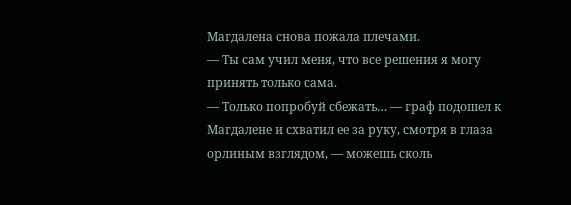Магдалена снова пожала плечами.
— Ты сам учил меня, что все решения я могу принять только сама.
— Только попробуй сбежать… — граф подошел к Магдалене и схватил ее за руку, смотря в глаза орлиным взглядом, — можешь сколь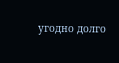угодно долго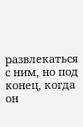развлекаться с ним, но под конец, когда он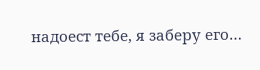надоест тебе, я заберу его…